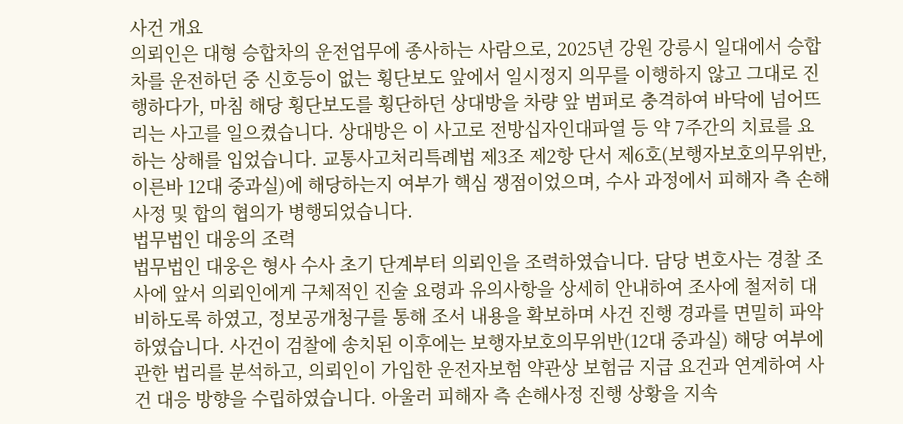사건 개요
의뢰인은 대형 승합차의 운전업무에 종사하는 사람으로, 2025년 강원 강릉시 일대에서 승합차를 운전하던 중 신호등이 없는 횡단보도 앞에서 일시정지 의무를 이행하지 않고 그대로 진행하다가, 마침 해당 횡단보도를 횡단하던 상대방을 차량 앞 범퍼로 충격하여 바닥에 넘어뜨리는 사고를 일으켰습니다. 상대방은 이 사고로 전방십자인대파열 등 약 7주간의 치료를 요하는 상해를 입었습니다. 교통사고처리특례법 제3조 제2항 단서 제6호(보행자보호의무위반, 이른바 12대 중과실)에 해당하는지 여부가 핵심 쟁점이었으며, 수사 과정에서 피해자 측 손해사정 및 합의 협의가 병행되었습니다.
법무법인 대웅의 조력
법무법인 대웅은 형사 수사 초기 단계부터 의뢰인을 조력하였습니다. 담당 변호사는 경찰 조사에 앞서 의뢰인에게 구체적인 진술 요령과 유의사항을 상세히 안내하여 조사에 철저히 대비하도록 하였고, 정보공개청구를 통해 조서 내용을 확보하며 사건 진행 경과를 면밀히 파악하였습니다. 사건이 검찰에 송치된 이후에는 보행자보호의무위반(12대 중과실) 해당 여부에 관한 법리를 분석하고, 의뢰인이 가입한 운전자보험 약관상 보험금 지급 요건과 연계하여 사건 대응 방향을 수립하였습니다. 아울러 피해자 측 손해사정 진행 상황을 지속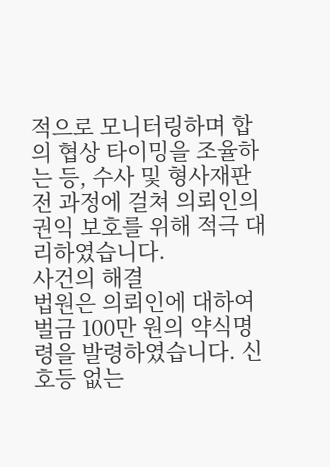적으로 모니터링하며 합의 협상 타이밍을 조율하는 등, 수사 및 형사재판 전 과정에 걸쳐 의뢰인의 권익 보호를 위해 적극 대리하였습니다.
사건의 해결
법원은 의뢰인에 대하여 벌금 100만 원의 약식명령을 발령하였습니다. 신호등 없는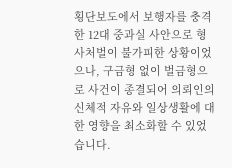횡단보도에서 보행자를 충격한 12대 중과실 사안으로 형사처벌이 불가피한 상황이었으나, 구금형 없이 벌금형으로 사건이 종결되어 의뢰인의 신체적 자유와 일상생활에 대한 영향을 최소화할 수 있었습니다.